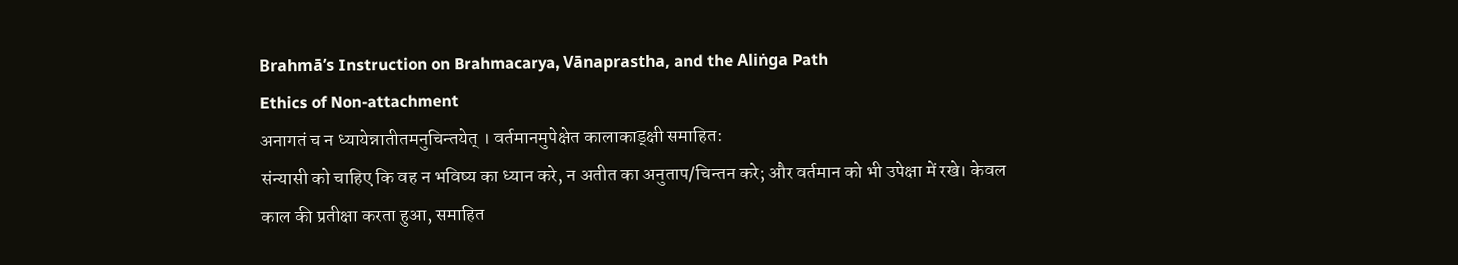Brahmā’s Instruction on Brahmacarya, Vānaprastha, and the Aliṅga Path
Ethics of Non-attachment
अनागतं च न ध्यायेन्नातीतमनुचिन्तयेत् । वर्तमानमुपेक्षेत कालाकाड्क्षी समाहित:
संन्यासी को चाहिए कि वह न भविष्य का ध्यान करे, न अतीत का अनुताप/चिन्तन करे; और वर्तमान को भी उपेक्षा में रखे। केवल काल की प्रतीक्षा करता हुआ, समाहित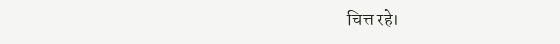चित्त रहे।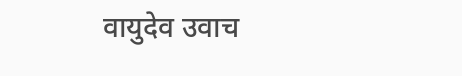वायुदेव उवाच